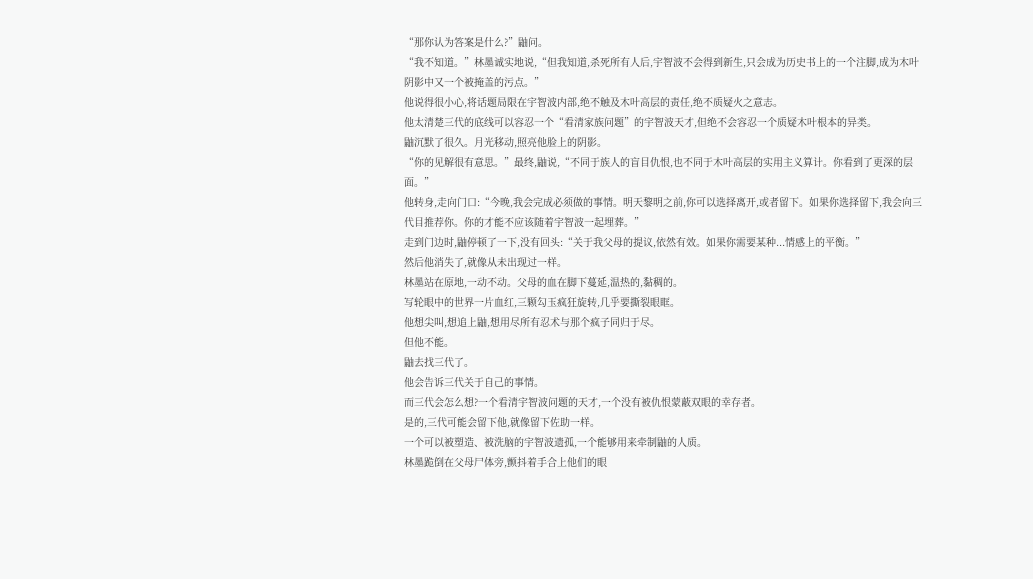“那你认为答案是什么?”鼬问。
“我不知道。”林墨诚实地说,“但我知道,杀死所有人后,宇智波不会得到新生,只会成为历史书上的一个注脚,成为木叶阴影中又一个被掩盖的污点。”
他说得很小心,将话题局限在宇智波内部,绝不触及木叶高层的责任,绝不质疑火之意志。
他太清楚三代的底线可以容忍一个“看清家族问题”的宇智波天才,但绝不会容忍一个质疑木叶根本的异类。
鼬沉默了很久。月光移动,照亮他脸上的阴影。
“你的见解很有意思。”最终,鼬说,“不同于族人的盲目仇恨,也不同于木叶高层的实用主义算计。你看到了更深的层面。”
他转身,走向门口:“今晚,我会完成必须做的事情。明天黎明之前,你可以选择离开,或者留下。如果你选择留下,我会向三代目推荐你。你的才能不应该随着宇智波一起埋葬。”
走到门边时,鼬停顿了一下,没有回头:“关于我父母的提议,依然有效。如果你需要某种...情感上的平衡。”
然后他消失了,就像从未出现过一样。
林墨站在原地,一动不动。父母的血在脚下蔓延,温热的,黏稠的。
写轮眼中的世界一片血红,三颗勾玉疯狂旋转,几乎要撕裂眼眶。
他想尖叫,想追上鼬,想用尽所有忍术与那个疯子同归于尽。
但他不能。
鼬去找三代了。
他会告诉三代关于自己的事情。
而三代会怎么想?一个看清宇智波问题的天才,一个没有被仇恨蒙蔽双眼的幸存者。
是的,三代可能会留下他,就像留下佐助一样。
一个可以被塑造、被洗脑的宇智波遗孤,一个能够用来牵制鼬的人质。
林墨跪倒在父母尸体旁,颤抖着手合上他们的眼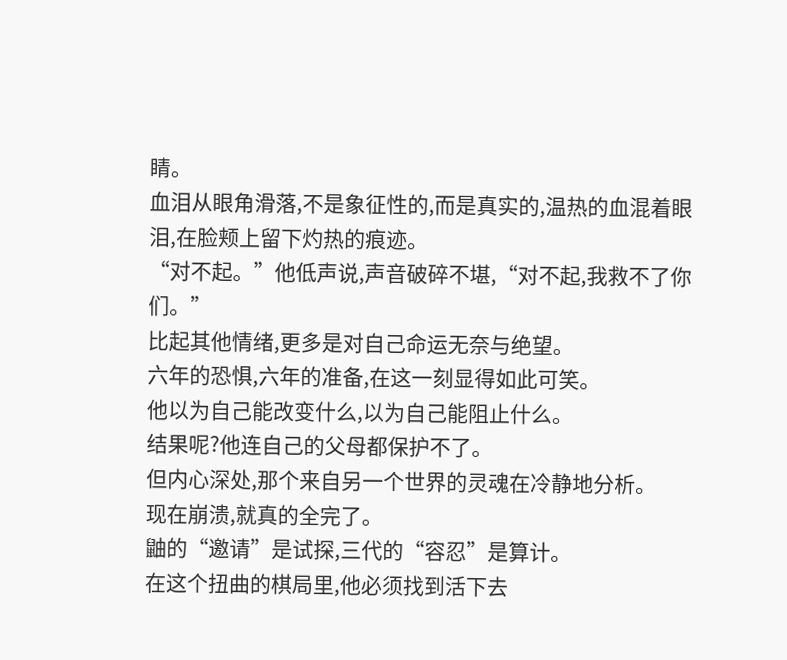睛。
血泪从眼角滑落,不是象征性的,而是真实的,温热的血混着眼泪,在脸颊上留下灼热的痕迹。
“对不起。”他低声说,声音破碎不堪,“对不起,我救不了你们。”
比起其他情绪,更多是对自己命运无奈与绝望。
六年的恐惧,六年的准备,在这一刻显得如此可笑。
他以为自己能改变什么,以为自己能阻止什么。
结果呢?他连自己的父母都保护不了。
但内心深处,那个来自另一个世界的灵魂在冷静地分析。
现在崩溃,就真的全完了。
鼬的“邀请”是试探,三代的“容忍”是算计。
在这个扭曲的棋局里,他必须找到活下去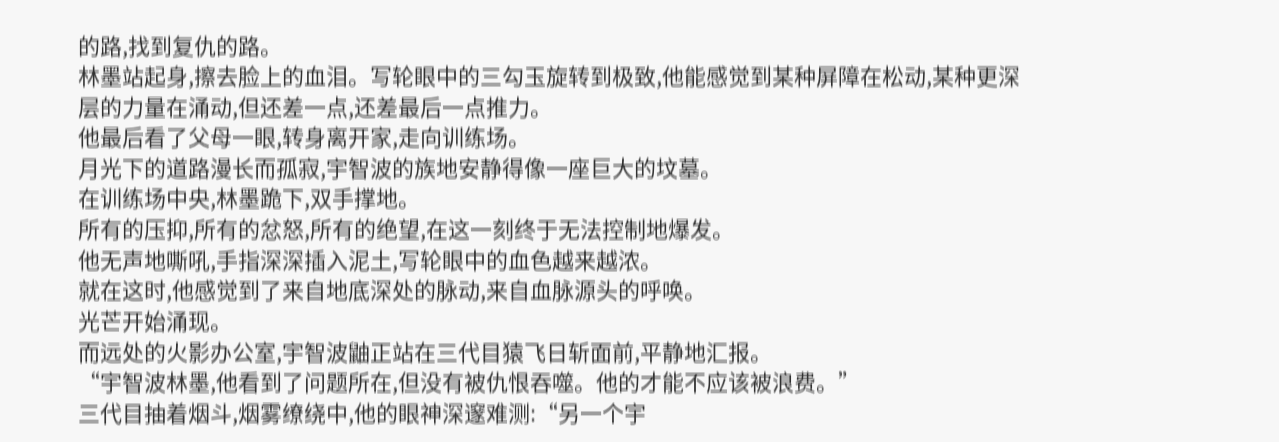的路,找到复仇的路。
林墨站起身,擦去脸上的血泪。写轮眼中的三勾玉旋转到极致,他能感觉到某种屏障在松动,某种更深层的力量在涌动,但还差一点,还差最后一点推力。
他最后看了父母一眼,转身离开家,走向训练场。
月光下的道路漫长而孤寂,宇智波的族地安静得像一座巨大的坟墓。
在训练场中央,林墨跪下,双手撑地。
所有的压抑,所有的忿怒,所有的绝望,在这一刻终于无法控制地爆发。
他无声地嘶吼,手指深深插入泥土,写轮眼中的血色越来越浓。
就在这时,他感觉到了来自地底深处的脉动,来自血脉源头的呼唤。
光芒开始涌现。
而远处的火影办公室,宇智波鼬正站在三代目猿飞日斩面前,平静地汇报。
“宇智波林墨,他看到了问题所在,但没有被仇恨吞噬。他的才能不应该被浪费。”
三代目抽着烟斗,烟雾缭绕中,他的眼神深邃难测:“另一个宇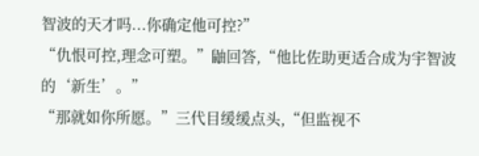智波的天才吗...你确定他可控?”
“仇恨可控,理念可塑。”鼬回答,“他比佐助更适合成为宇智波的‘新生’。”
“那就如你所愿。”三代目缓缓点头,“但监视不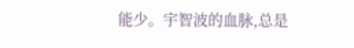能少。宇智波的血脉,总是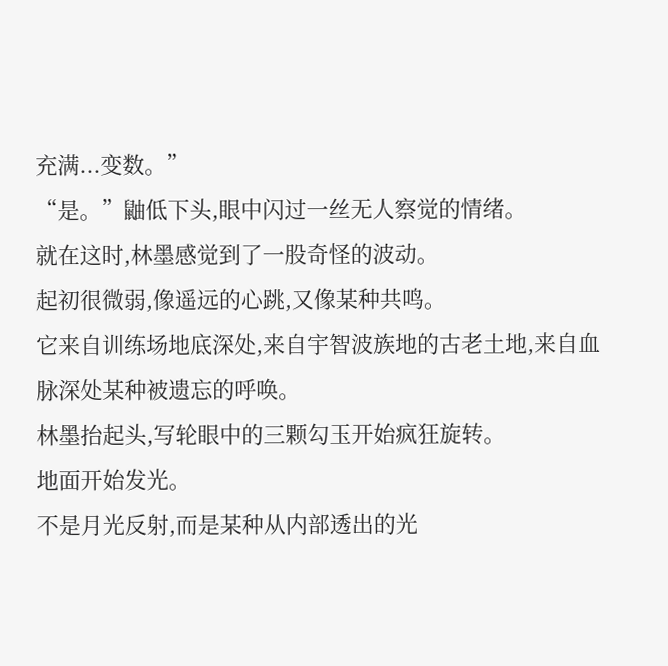充满...变数。”
“是。”鼬低下头,眼中闪过一丝无人察觉的情绪。
就在这时,林墨感觉到了一股奇怪的波动。
起初很微弱,像遥远的心跳,又像某种共鸣。
它来自训练场地底深处,来自宇智波族地的古老土地,来自血脉深处某种被遗忘的呼唤。
林墨抬起头,写轮眼中的三颗勾玉开始疯狂旋转。
地面开始发光。
不是月光反射,而是某种从内部透出的光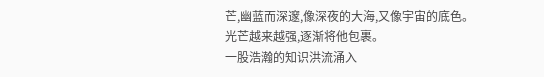芒,幽蓝而深邃,像深夜的大海,又像宇宙的底色。
光芒越来越强,逐渐将他包裹。
一股浩瀚的知识洪流涌入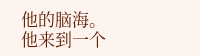他的脑海。
他来到一个